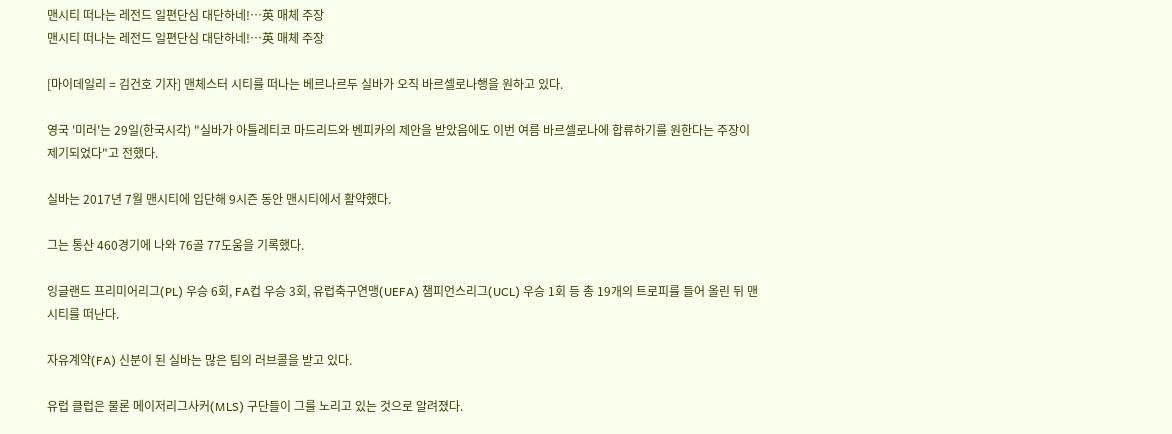맨시티 떠나는 레전드 일편단심 대단하네!…英 매체 주장
맨시티 떠나는 레전드 일편단심 대단하네!…英 매체 주장

[마이데일리 = 김건호 기자] 맨체스터 시티를 떠나는 베르나르두 실바가 오직 바르셀로나행을 원하고 있다.

영국 '미러'는 29일(한국시각) "실바가 아틀레티코 마드리드와 벤피카의 제안을 받았음에도 이번 여름 바르셀로나에 합류하기를 원한다는 주장이 제기되었다"고 전했다.

실바는 2017년 7월 맨시티에 입단해 9시즌 동안 맨시티에서 활약했다.

그는 통산 460경기에 나와 76골 77도움을 기록했다.

잉글랜드 프리미어리그(PL) 우승 6회, FA컵 우승 3회, 유럽축구연맹(UEFA) 챔피언스리그(UCL) 우승 1회 등 총 19개의 트로피를 들어 올린 뒤 맨시티를 떠난다.

자유계약(FA) 신분이 된 실바는 많은 팀의 러브콜을 받고 있다.

유럽 클럽은 물론 메이저리그사커(MLS) 구단들이 그를 노리고 있는 것으로 알려졌다.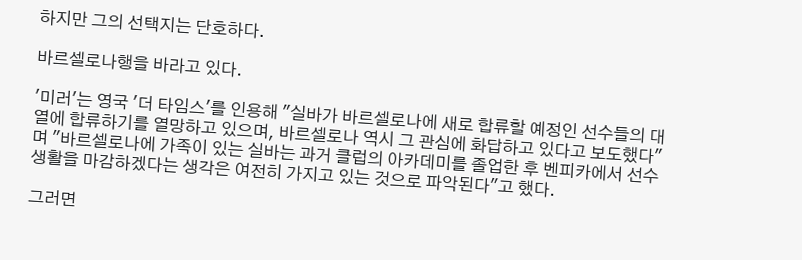하지만 그의 선택지는 단호하다.

바르셀로나행을 바라고 있다.

'미러'는 영국 '더 타임스'를 인용해 "실바가 바르셀로나에 새로 합류할 예정인 선수들의 대열에 합류하기를 열망하고 있으며, 바르셀로나 역시 그 관심에 화답하고 있다고 보도했다"며 "바르셀로나에 가족이 있는 실바는 과거 클럽의 아카데미를 졸업한 후 벤피카에서 선수 생활을 마감하겠다는 생각은 여전히 가지고 있는 것으로 파악된다"고 했다.

그러면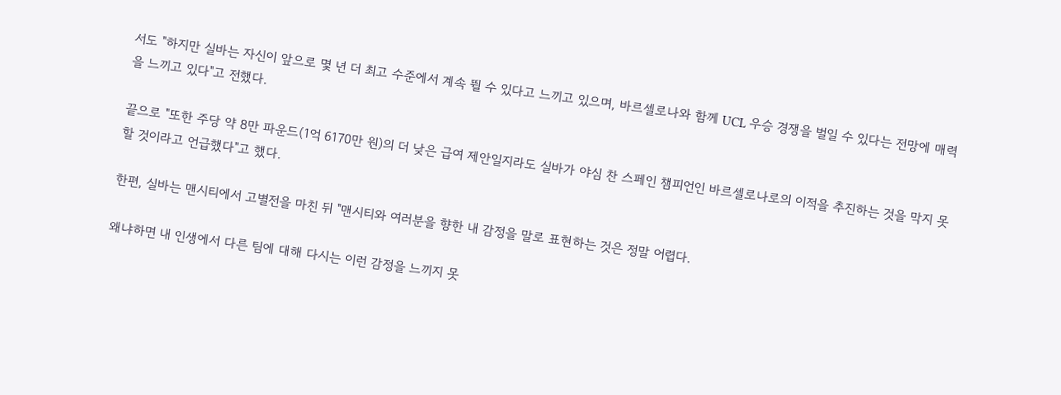서도 "하지만 실바는 자신이 앞으로 몇 년 더 최고 수준에서 계속 뛸 수 있다고 느끼고 있으며, 바르셀로나와 함께 UCL 우승 경쟁을 벌일 수 있다는 전망에 매력을 느끼고 있다"고 전했다.

끝으로 "또한 주당 약 8만 파운드(1억 6170만 원)의 더 낮은 급여 제안일지라도 실바가 야심 찬 스페인 챔피언인 바르셀로나로의 이적을 추진하는 것을 막지 못할 것이라고 언급했다"고 했다.

한편, 실바는 맨시티에서 고별전을 마친 뒤 "맨시티와 여러분을 향한 내 감정을 말로 표현하는 것은 정말 어렵다.

왜냐하면 내 인생에서 다른 팀에 대해 다시는 이런 감정을 느끼지 못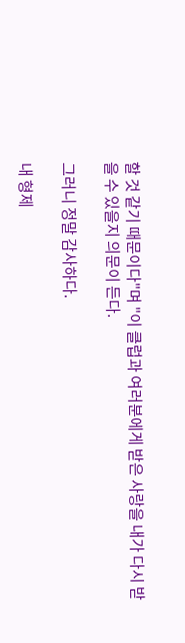할 것 같기 때문이다"며 "이 클럽과 여러분에게 받은 사랑을 내가 다시 받을 수 있을지 의문이 든다.

그러니 정말 감사하다.

내 형제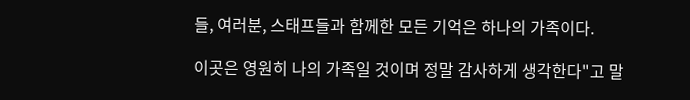들, 여러분, 스태프들과 함께한 모든 기억은 하나의 가족이다.

이곳은 영원히 나의 가족일 것이며 정말 감사하게 생각한다"고 말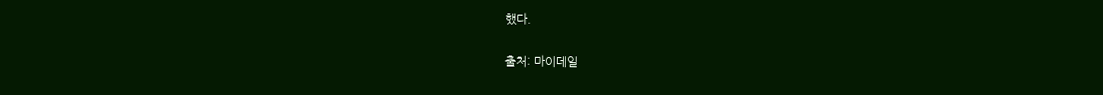했다.

출처: 마이데일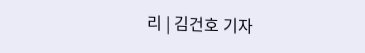리 | 김건호 기자